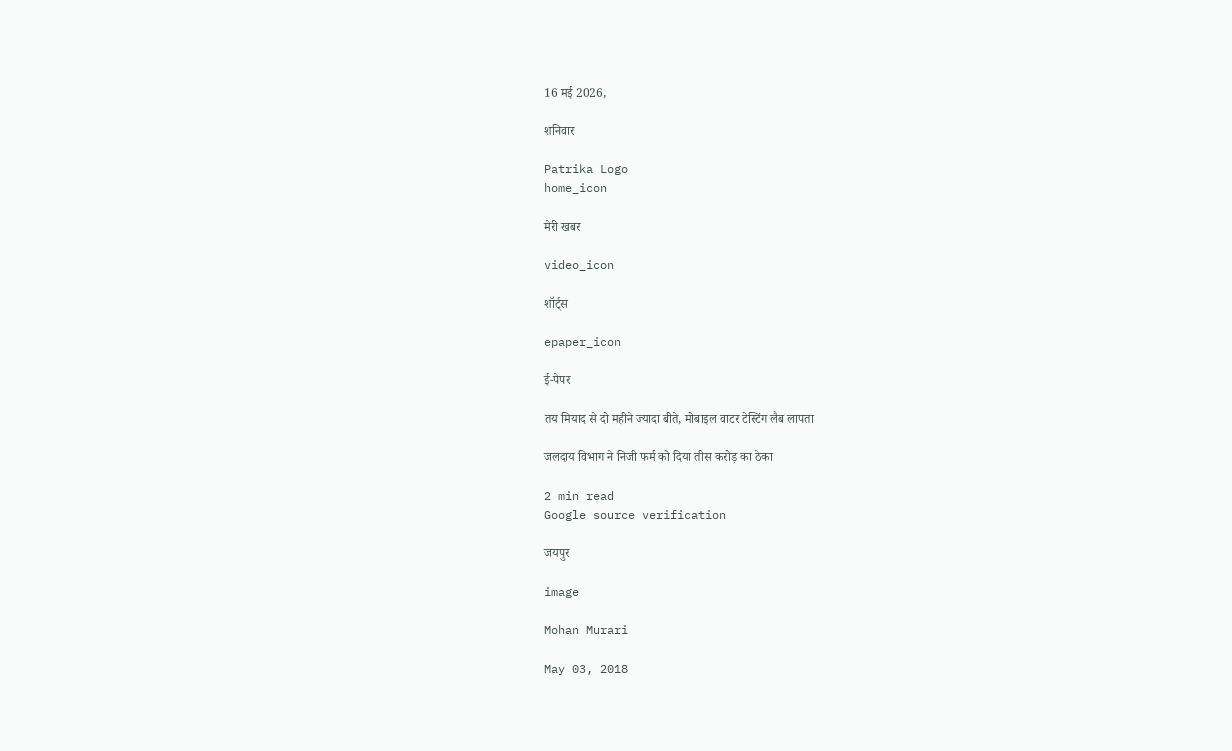16 मई 2026,

शनिवार

Patrika Logo
home_icon

मेरी खबर

video_icon

शॉर्ट्स

epaper_icon

ई-पेपर

तय मियाद से दो महीने ज्यादा बीते, मोबाइल वाटर टेस्टिंग लैब लापता

जलदाय विभाग ने निजी फर्म को दिया तीस करोड़ का ठेका

2 min read
Google source verification

जयपुर

image

Mohan Murari

May 03, 2018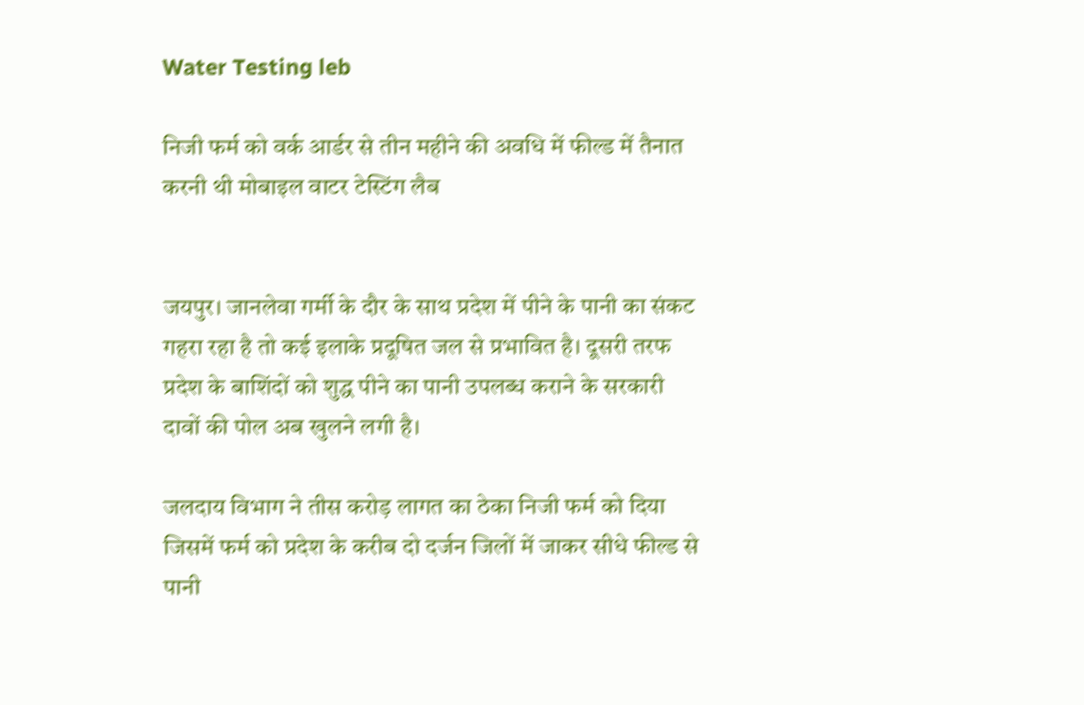Water Testing leb

निजी फर्म को वर्क आर्डर से तीन महीने की अवधि में फील्ड में तैनात करनी थी मोबाइल वाटर टेस्टिंग लैब


जयपुर। जानलेवा गर्मी के दौर के साथ प्रदेश में पीने के पानी का संकट गहरा रहा है तो कई इलाके प्रदूषित जल से प्रभावित है। दूसरी तरफ प्रदेश के बाशिंदों को शुद्ध पीने का पानी उपलब्ध कराने के सरकारी दावों की पोल अब खुलने लगी है।

जलदाय विभाग ने तीस करोड़ लागत का ठेका निजी फर्म को दिया जिसमें फर्म को प्रदेश के करीब दो दर्जन जिलों में जाकर सीधे फील्ड से पानी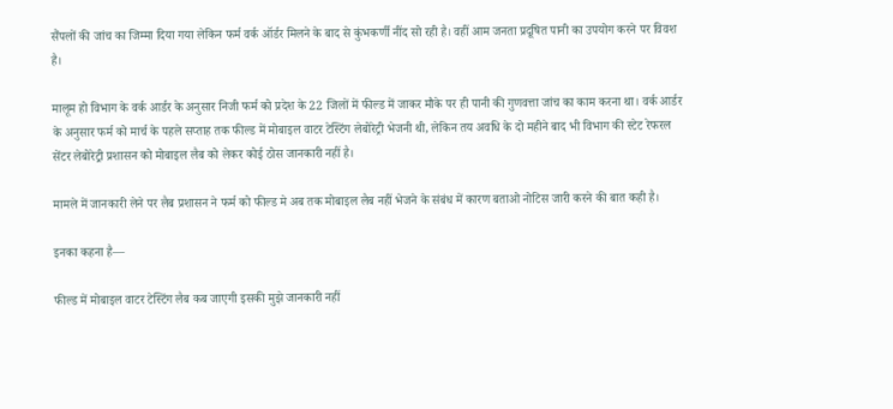सैंपलों की जांच का जिम्मा दिया गया लेकिन फर्म वर्क ऑर्डर मिलने के बाद से कुंभकर्णी नींद सो रही है। वहीं आम जनता प्रदूषित पानी का उपयोग करने पर विवश है।

मालूम हो विभाग के वर्क आर्डर के अनुसार निजी फर्म को प्रदेश के 22 जिलों में फील्ड में जाकर मौके पर ही पानी की गुणवत्ता जांच का काम करना था। वर्क आर्डर के अनुसार फर्म को मार्च के पहले सप्ताह तक फील्ड में मोबाइल वाटर टेस्टिंग लेबोरेट्री भेजनी थी, लेकिन तय अवधि के दो महीने बाद भी विभाग की स्टेट रेफरल सेंटर लेबोरेट्री प्रशासन को मोबाइल लैब को लेकर कोई ठोस जानकारी नहीं है।

मामले में जानकारी लेने पर लैब प्रशासन ने फर्म को फील्ड मे अब तक मोबाइल लैब नहीं भेजने के संबंध में कारण बताओ नोटिस जारी करने की बात कही है।

इनका कहना है—

फील्ड में मोबाइल वाटर टेस्टिंग लैब कब जाएगी इसकी मुझे जानकारी नहीं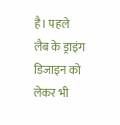है। पहले लैब के ड्राइंग डिजाइन को लेकर भी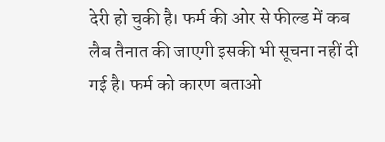देरी हो चुकी है। फर्म की ओर से फील्ड में कब लैब तैनात की जाएगी इसकी भी सूचना नहीं दी गई है। फर्म को कारण बताओ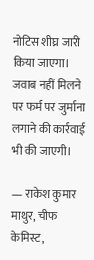नोटिस शीघ्र जारी किया जाएगा। जवाब नहीं मिलने पर फर्म पर जुर्माना लगाने की कार्रवाई भी की जाएगी।

— राकेश कुमार माथुर, चीफ केमिस्ट,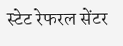स्टेट रेफरल सेंटर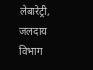लेबारेट्री, जलदाय विभाग